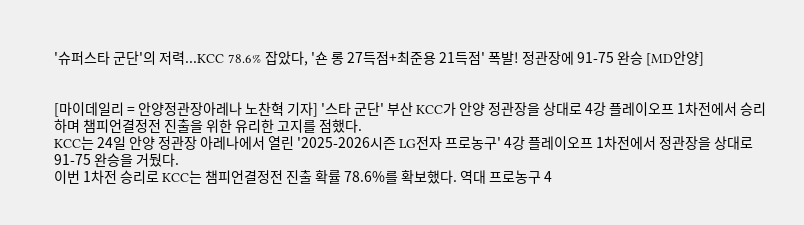'슈퍼스타 군단'의 저력...KCC 78.6% 잡았다, '숀 롱 27득점+최준용 21득점' 폭발! 정관장에 91-75 완승 [MD안양]


[마이데일리 = 안양정관장아레나 노찬혁 기자] '스타 군단' 부산 KCC가 안양 정관장을 상대로 4강 플레이오프 1차전에서 승리하며 챔피언결정전 진출을 위한 유리한 고지를 점했다.
KCC는 24일 안양 정관장 아레나에서 열린 '2025-2026시즌 LG전자 프로농구' 4강 플레이오프 1차전에서 정관장을 상대로 91-75 완승을 거뒀다.
이번 1차전 승리로 KCC는 챔피언결정전 진출 확률 78.6%를 확보했다. 역대 프로농구 4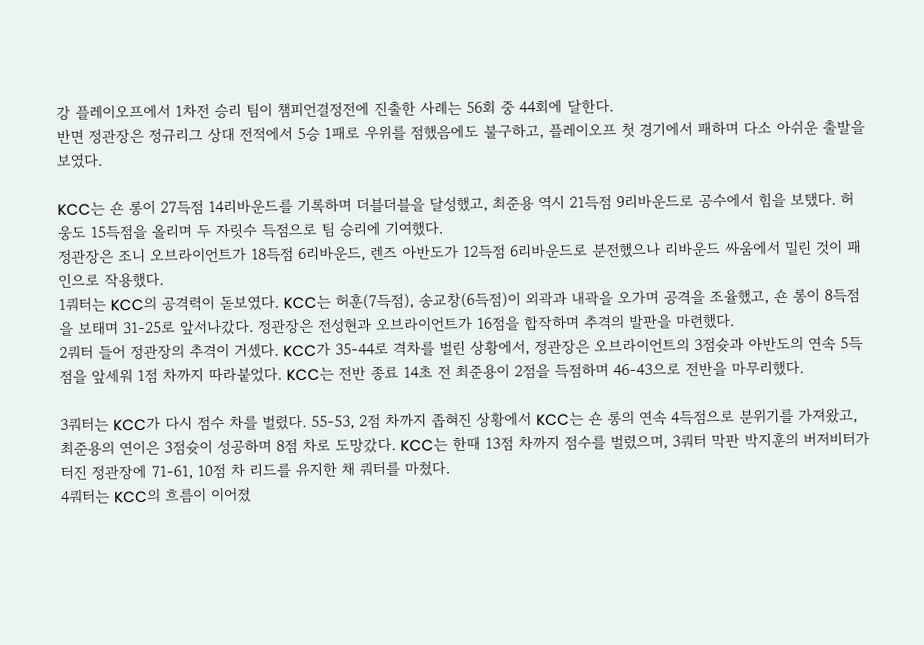강 플레이오프에서 1차전 승리 팀이 챔피언결정전에 진출한 사례는 56회 중 44회에 달한다.
반면 정관장은 정규리그 상대 전적에서 5승 1패로 우위를 점했음에도 불구하고, 플레이오프 첫 경기에서 패하며 다소 아쉬운 출발을 보였다.

KCC는 숀 롱이 27득점 14리바운드를 기록하며 더블더블을 달성했고, 최준용 역시 21득점 9리바운드로 공수에서 힘을 보탰다. 허웅도 15득점을 올리며 두 자릿수 득점으로 팀 승리에 기여했다.
정관장은 조니 오브라이언트가 18득점 6리바운드, 렌즈 아반도가 12득점 6리바운드로 분전했으나 리바운드 싸움에서 밀린 것이 패인으로 작용했다.
1쿼터는 KCC의 공격력이 돋보였다. KCC는 허훈(7득점), 송교창(6득점)이 외곽과 내곽을 오가며 공격을 조율했고, 숀 롱이 8득점을 보태며 31-25로 앞서나갔다. 정관장은 전성현과 오브라이언트가 16점을 합작하며 추격의 발판을 마련했다.
2쿼터 들어 정관장의 추격이 거셌다. KCC가 35-44로 격차를 벌린 상황에서, 정관장은 오브라이언트의 3점슛과 아반도의 연속 5득점을 앞세워 1점 차까지 따라붙었다. KCC는 전반 종료 14초 전 최준용이 2점을 득점하며 46-43으로 전반을 마무리했다.

3쿼터는 KCC가 다시 점수 차를 벌렸다. 55-53, 2점 차까지 좁혀진 상황에서 KCC는 숀 롱의 연속 4득점으로 분위기를 가져왔고, 최준용의 연이은 3점슛이 성공하며 8점 차로 도망갔다. KCC는 한때 13점 차까지 점수를 벌렸으며, 3쿼터 막판 박지훈의 버저비터가 터진 정관장에 71-61, 10점 차 리드를 유지한 채 쿼터를 마쳤다.
4쿼터는 KCC의 흐름이 이어졌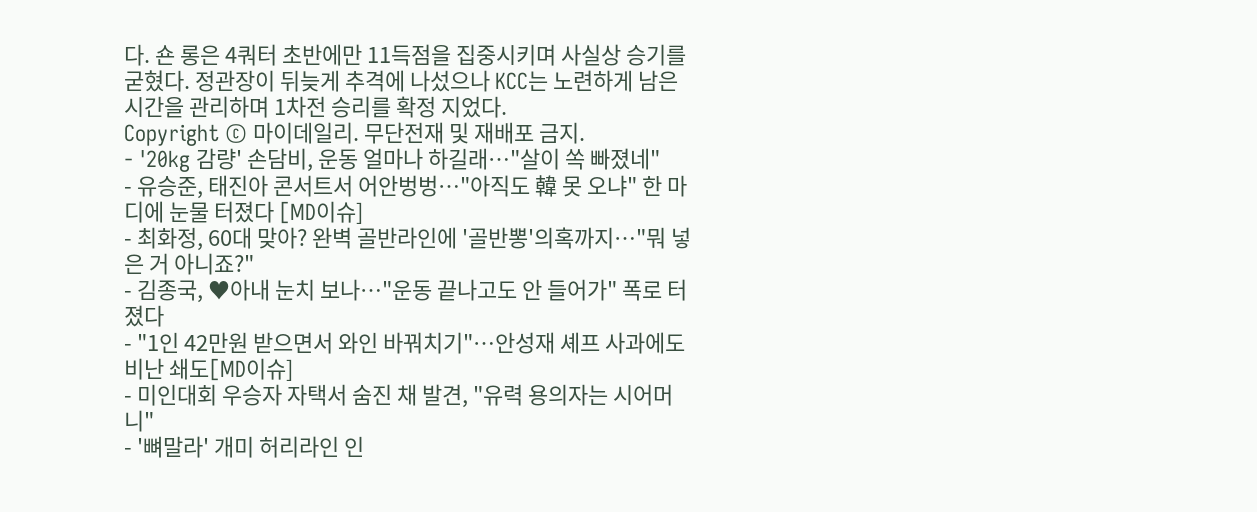다. 숀 롱은 4쿼터 초반에만 11득점을 집중시키며 사실상 승기를 굳혔다. 정관장이 뒤늦게 추격에 나섰으나 KCC는 노련하게 남은 시간을 관리하며 1차전 승리를 확정 지었다.
Copyright © 마이데일리. 무단전재 및 재배포 금지.
- '20kg 감량' 손담비, 운동 얼마나 하길래…"살이 쏙 빠졌네"
- 유승준, 태진아 콘서트서 어안벙벙…"아직도 韓 못 오냐" 한 마디에 눈물 터졌다 [MD이슈]
- 최화정, 60대 맞아? 완벽 골반라인에 '골반뽕'의혹까지…"뭐 넣은 거 아니죠?"
- 김종국, ♥아내 눈치 보나…"운동 끝나고도 안 들어가" 폭로 터졌다
- "1인 42만원 받으면서 와인 바꿔치기"…안성재 셰프 사과에도 비난 쇄도[MD이슈]
- 미인대회 우승자 자택서 숨진 채 발견, "유력 용의자는 시어머니"
- '뼈말라' 개미 허리라인 인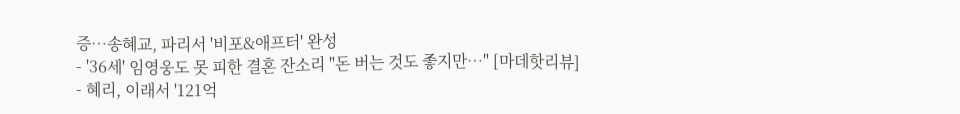증…송혜교, 파리서 '비포&애프터' 완성
- '36세' 임영웅도 못 피한 결혼 잔소리 "돈 버는 것도 좋지만…" [마데핫리뷰]
- 혜리, 이래서 '121억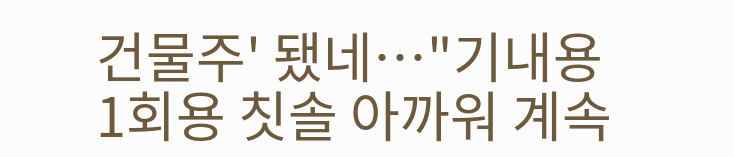건물주' 됐네…"기내용 1회용 칫솔 아까워 계속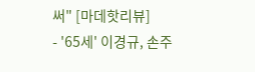써" [마데핫리뷰]
- '65세' 이경규, 손주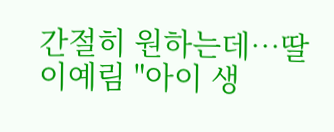간절히 원하는데…딸 이예림 "아이 생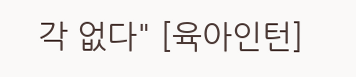각 없다" [육아인턴]